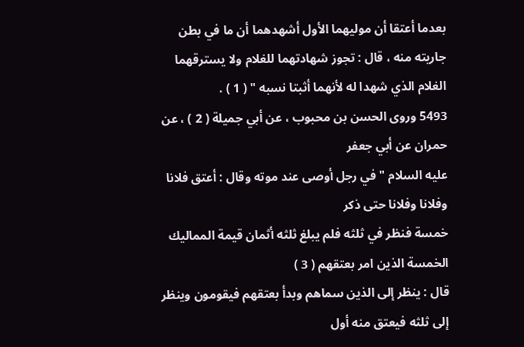بعدما أعتقا أن موليهما الأول أشهدهما أن ما في بطن جاريته منه ، قال : تجوز شهادتهما للغلام ولا يسترقهما الغلام الذي شهدا له لأنهما أثبتا نسبه " ( 1 ) .
5493 وروى الحسن بن محبوب ، عن أبي جميلة ( 2 ) ، عن حمران عن أبي جعفر
عليه السلام " في رجل أوصى عند موته وقال : أعتق فلانا وفلانا وفلانا حتى ذكر
خمسة فنظر في ثلثه فلم يبلغ ثلثه أثمان قيمة المماليك الخمسة الذين امر بعتقهم ( 3 )
قال : ينظر إلى الذين سماهم وبدأ بعتقهم فيقومون وينظر إلى ثلثه فيعتق منه أول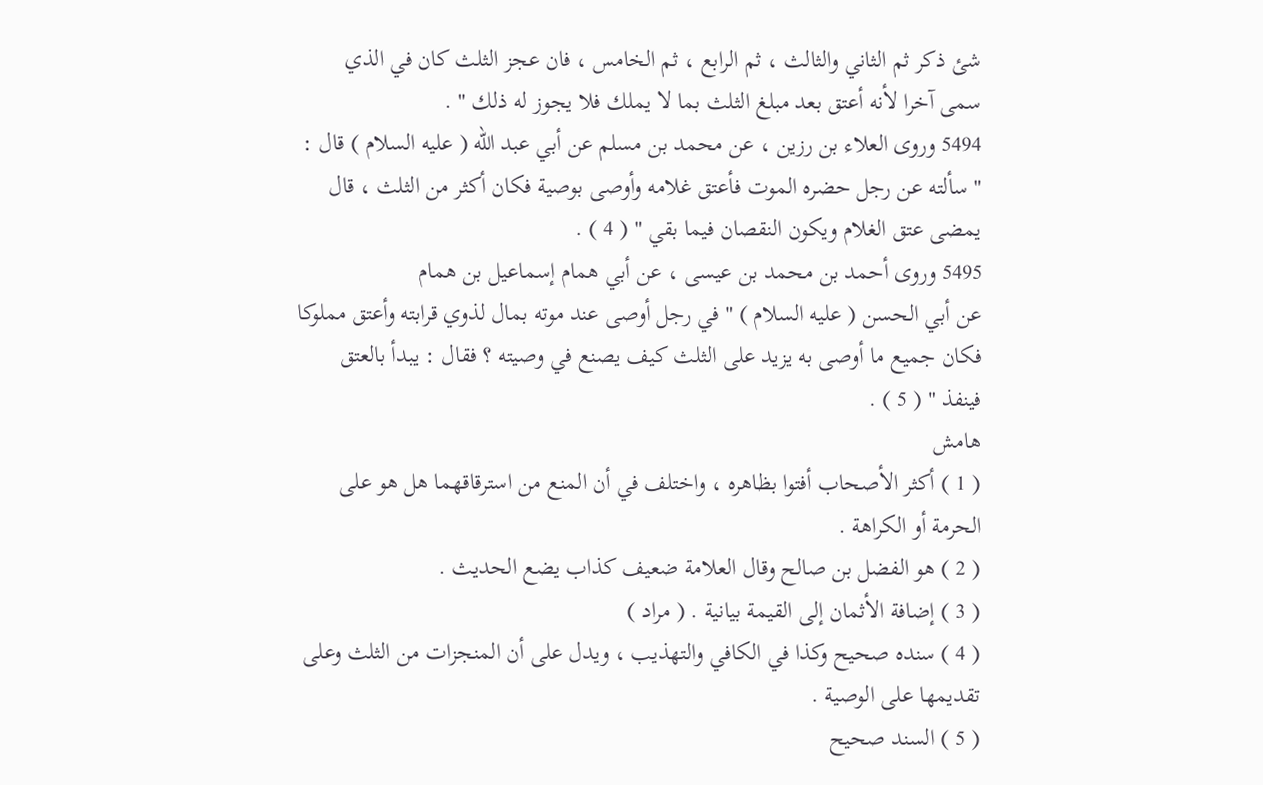شئ ذكر ثم الثاني والثالث ، ثم الرابع ، ثم الخامس ، فان عجز الثلث كان في الذي
سمى آخرا لأنه أعتق بعد مبلغ الثلث بما لا يملك فلا يجوز له ذلك " .
5494 وروى العلاء بن رزين ، عن محمد بن مسلم عن أبي عبد الله ( عليه السلام ) قال :
" سألته عن رجل حضره الموت فأعتق غلامه وأوصى بوصية فكان أكثر من الثلث ، قال
يمضى عتق الغلام ويكون النقصان فيما بقي " ( 4 ) .
5495 وروى أحمد بن محمد بن عيسى ، عن أبي همام إسماعيل بن همام
عن أبي الحسن ( عليه السلام ) " في رجل أوصى عند موته بمال لذوي قرابته وأعتق مملوكا
فكان جميع ما أوصى به يزيد على الثلث كيف يصنع في وصيته ؟ فقال : يبدأ بالعتق
فينفذ " ( 5 ) .
هامش
( 1 ) أكثر الأصحاب أفتوا بظاهره ، واختلف في أن المنع من استرقاقهما هل هو على
الحرمة أو الكراهة .
( 2 ) هو الفضل بن صالح وقال العلامة ضعيف كذاب يضع الحديث .
( 3 ) إضافة الأثمان إلى القيمة بيانية . ( مراد )
( 4 ) سنده صحيح وكذا في الكافي والتهذيب ، ويدل على أن المنجزات من الثلث وعلى
تقديمها على الوصية .
( 5 ) السند صحيح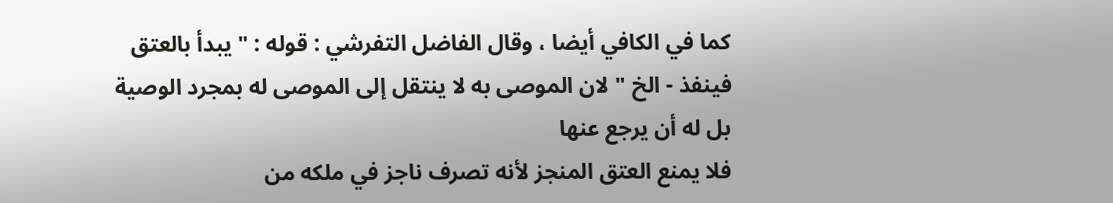كما في الكافي أيضا ، وقال الفاضل التفرشي : قوله : " يبدأ بالعتق
فينفذ - الخ " لان الموصى به لا ينتقل إلى الموصى له بمجرد الوصية بل له أن يرجع عنها
فلا يمنع العتق المنجز لأنه تصرف ناجز في ملكه من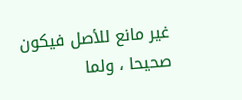غير مانع للأصل فيكون صحيحا ، ولما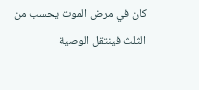كان في مرض الموت يحسب من الثلث فينتقل الوصية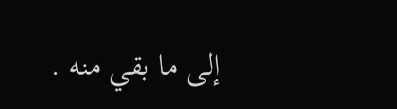إلى ما بقي منه .